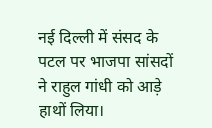नई दिल्ली में संसद के पटल पर भाजपा सांसदों ने राहुल गांधी को आड़े हाथों लिया।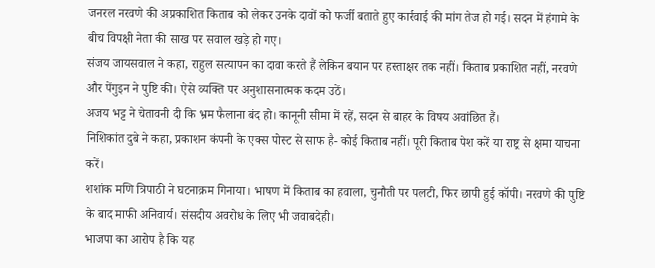जनरल नरवणे की अप्रकाशित किताब को लेकर उनके दावों को फर्जी बताते हुए कार्रवाई की मांग तेज हो गई। सदन में हंगामे के बीच विपक्षी नेता की साख पर सवाल खड़े हो गए।
संजय जायसवाल ने कहा, राहुल सत्यापन का दावा करते हैं लेकिन बयान पर हस्ताक्षर तक नहीं। किताब प्रकाशित नहीं, नरवणे और पेंगुइन ने पुष्टि की। ऐसे व्यक्ति पर अनुशासनात्मक कदम उठें।
अजय भट्ट ने चेतावनी दी कि भ्रम फैलाना बंद हो। कानूनी सीमा में रहें, सदन से बाहर के विषय अवांछित हैं।
निशिकांत दुबे ने कहा, प्रकाशन कंपनी के एक्स पोस्ट से साफ है- कोई किताब नहीं। पूरी किताब पेश करें या राष्ट्र से क्षमा याचना करें।
शशांक मणि त्रिपाठी ने घटनाक्रम गिनाया। भाषण में किताब का हवाला, चुनौती पर पलटी, फिर छापी हुई कॉपी। नरवणे की पुष्टि के बाद माफी अनिवार्य। संसदीय अवरोध के लिए भी जवाबदेही।
भाजपा का आरोप है कि यह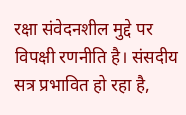रक्षा संवेदनशील मुद्दे पर विपक्षी रणनीति है। संसदीय सत्र प्रभावित हो रहा है,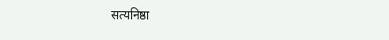सत्यनिष्ठा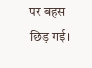पर बहस छिड़ गई।